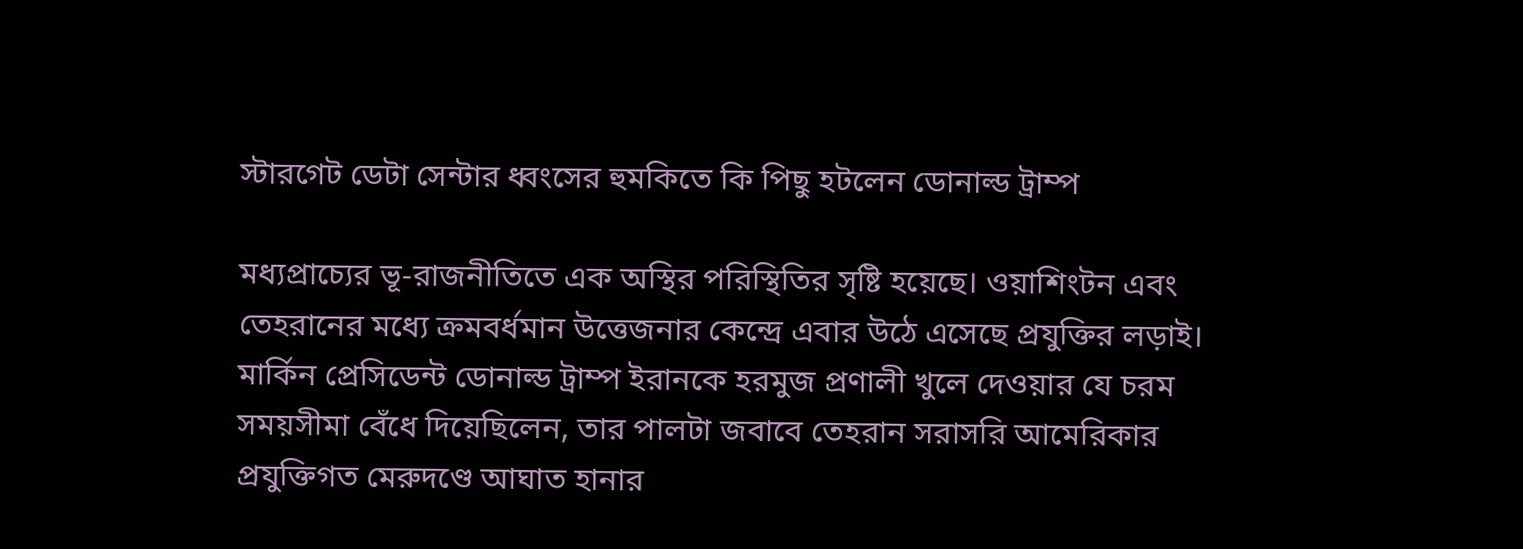স্টারগেট ডেটা সেন্টার ধ্বংসের হুমকিতে কি পিছু হটলেন ডোনাল্ড ট্রাম্প

মধ্যপ্রাচ্যের ভূ-রাজনীতিতে এক অস্থির পরিস্থিতির সৃষ্টি হয়েছে। ওয়াশিংটন এবং তেহরানের মধ্যে ক্রমবর্ধমান উত্তেজনার কেন্দ্রে এবার উঠে এসেছে প্রযুক্তির লড়াই। মার্কিন প্রেসিডেন্ট ডোনাল্ড ট্রাম্প ইরানকে হরমুজ প্রণালী খুলে দেওয়ার যে চরম সময়সীমা বেঁধে দিয়েছিলেন, তার পালটা জবাবে তেহরান সরাসরি আমেরিকার প্রযুক্তিগত মেরুদণ্ডে আঘাত হানার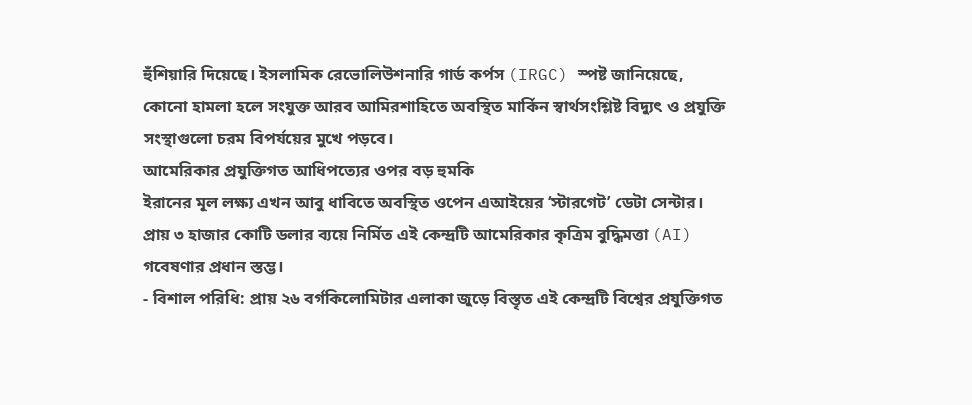হুঁশিয়ারি দিয়েছে। ইসলামিক রেভোলিউশনারি গার্ড কর্পস (IRGC) স্পষ্ট জানিয়েছে, কোনো হামলা হলে সংযুক্ত আরব আমিরশাহিতে অবস্থিত মার্কিন স্বার্থসংশ্লিষ্ট বিদ্যুৎ ও প্রযুক্তি সংস্থাগুলো চরম বিপর্যয়ের মুখে পড়বে।
আমেরিকার প্রযুক্তিগত আধিপত্যের ওপর বড় হুমকি
ইরানের মূল লক্ষ্য এখন আবু ধাবিতে অবস্থিত ওপেন এআইয়ের ‘স্টারগেট’ ডেটা সেন্টার। প্রায় ৩ হাজার কোটি ডলার ব্যয়ে নির্মিত এই কেন্দ্রটি আমেরিকার কৃত্রিম বুদ্ধিমত্তা (AI) গবেষণার প্রধান স্তম্ভ।
- বিশাল পরিধি: প্রায় ২৬ বর্গকিলোমিটার এলাকা জুড়ে বিস্তৃত এই কেন্দ্রটি বিশ্বের প্রযুক্তিগত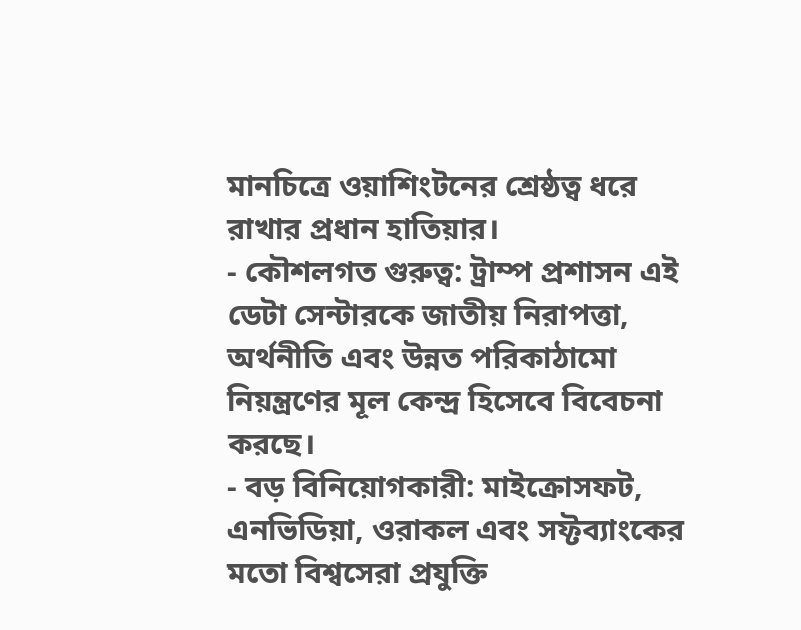মানচিত্রে ওয়াশিংটনের শ্রেষ্ঠত্ব ধরে রাখার প্রধান হাতিয়ার।
- কৌশলগত গুরুত্ব: ট্রাম্প প্রশাসন এই ডেটা সেন্টারকে জাতীয় নিরাপত্তা, অর্থনীতি এবং উন্নত পরিকাঠামো নিয়ন্ত্রণের মূল কেন্দ্র হিসেবে বিবেচনা করছে।
- বড় বিনিয়োগকারী: মাইক্রোসফট, এনভিডিয়া, ওরাকল এবং সফ্টব্যাংকের মতো বিশ্বসেরা প্রযুক্তি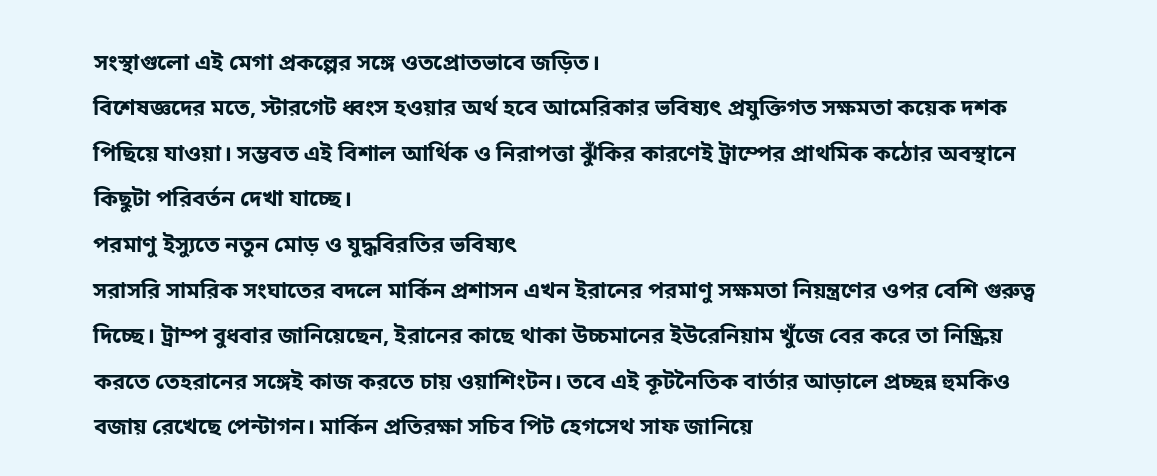সংস্থাগুলো এই মেগা প্রকল্পের সঙ্গে ওতপ্রোতভাবে জড়িত।
বিশেষজ্ঞদের মতে, স্টারগেট ধ্বংস হওয়ার অর্থ হবে আমেরিকার ভবিষ্যৎ প্রযুক্তিগত সক্ষমতা কয়েক দশক পিছিয়ে যাওয়া। সম্ভবত এই বিশাল আর্থিক ও নিরাপত্তা ঝুঁকির কারণেই ট্রাম্পের প্রাথমিক কঠোর অবস্থানে কিছুটা পরিবর্তন দেখা যাচ্ছে।
পরমাণু ইস্যুতে নতুন মোড় ও যুদ্ধবিরতির ভবিষ্যৎ
সরাসরি সামরিক সংঘাতের বদলে মার্কিন প্রশাসন এখন ইরানের পরমাণু সক্ষমতা নিয়ন্ত্রণের ওপর বেশি গুরুত্ব দিচ্ছে। ট্রাম্প বুধবার জানিয়েছেন, ইরানের কাছে থাকা উচ্চমানের ইউরেনিয়াম খুঁজে বের করে তা নিষ্ক্রিয় করতে তেহরানের সঙ্গেই কাজ করতে চায় ওয়াশিংটন। তবে এই কূটনৈতিক বার্তার আড়ালে প্রচ্ছন্ন হুমকিও বজায় রেখেছে পেন্টাগন। মার্কিন প্রতিরক্ষা সচিব পিট হেগসেথ সাফ জানিয়ে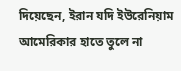দিয়েছেন, ইরান যদি ইউরেনিয়াম আমেরিকার হাতে তুলে না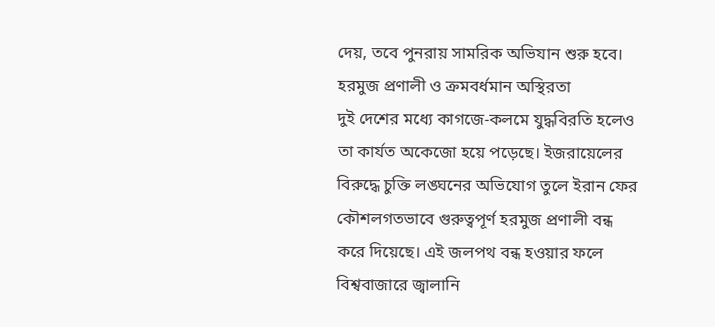দেয়, তবে পুনরায় সামরিক অভিযান শুরু হবে।
হরমুজ প্রণালী ও ক্রমবর্ধমান অস্থিরতা
দুই দেশের মধ্যে কাগজে-কলমে যুদ্ধবিরতি হলেও তা কার্যত অকেজো হয়ে পড়েছে। ইজরায়েলের বিরুদ্ধে চুক্তি লঙ্ঘনের অভিযোগ তুলে ইরান ফের কৌশলগতভাবে গুরুত্বপূর্ণ হরমুজ প্রণালী বন্ধ করে দিয়েছে। এই জলপথ বন্ধ হওয়ার ফলে বিশ্ববাজারে জ্বালানি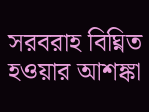সরবরাহ বিঘ্নিত হওয়ার আশঙ্কা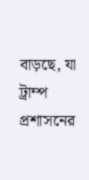বাড়ছে, যা ট্রাম্প প্রশাসনের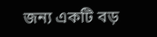জন্য একটি বড়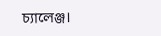চ্যালেঞ্জ।